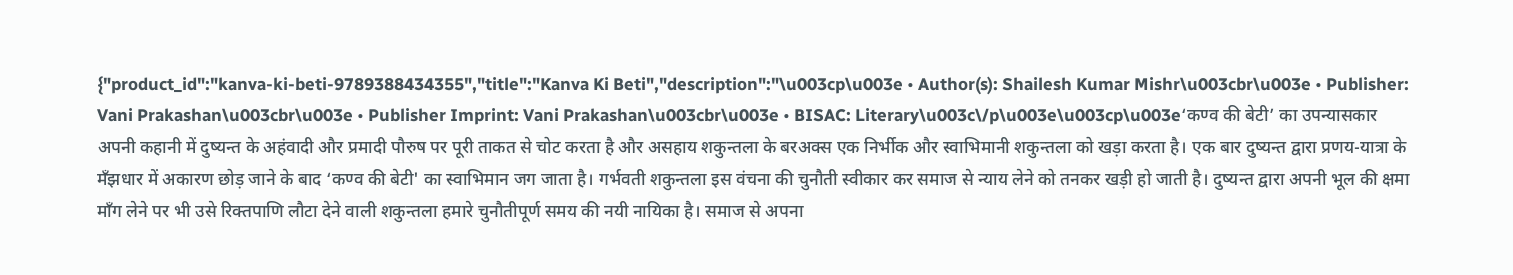{"product_id":"kanva-ki-beti-9789388434355","title":"Kanva Ki Beti","description":"\u003cp\u003e • Author(s): Shailesh Kumar Mishr\u003cbr\u003e • Publisher: Vani Prakashan\u003cbr\u003e • Publisher Imprint: Vani Prakashan\u003cbr\u003e • BISAC: Literary\u003c\/p\u003e\u003cp\u003e‘कण्व की बेटी’ का उपन्यासकार अपनी कहानी में दुष्यन्त के अहंवादी और प्रमादी पौरुष पर पूरी ताकत से चोट करता है और असहाय शकुन्तला के बरअक्स एक निर्भीक और स्वाभिमानी शकुन्तला को खड़ा करता है। एक बार दुष्यन्त द्वारा प्रणय-यात्रा के मँझधार में अकारण छोड़ जाने के बाद ‘कण्व की बेटी' का स्वाभिमान जग जाता है। गर्भवती शकुन्तला इस वंचना की चुनौती स्वीकार कर समाज से न्याय लेने को तनकर खड़ी हो जाती है। दुष्यन्त द्वारा अपनी भूल की क्षमा माँग लेने पर भी उसे रिक्तपाणि लौटा देने वाली शकुन्तला हमारे चुनौतीपूर्ण समय की नयी नायिका है। समाज से अपना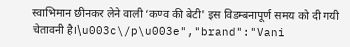स्वाभिमान छीनकर लेने वाली ‘कण्व की बेटी' इस विडम्बनापूर्ण समय को दी गयी चेतावनी है।\u003c\/p\u003e","brand":"Vani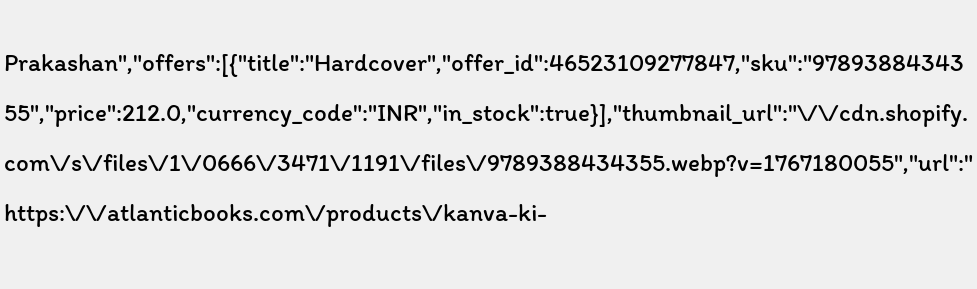Prakashan","offers":[{"title":"Hardcover","offer_id":46523109277847,"sku":"9789388434355","price":212.0,"currency_code":"INR","in_stock":true}],"thumbnail_url":"\/\/cdn.shopify.com\/s\/files\/1\/0666\/3471\/1191\/files\/9789388434355.webp?v=1767180055","url":"https:\/\/atlanticbooks.com\/products\/kanva-ki-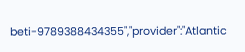beti-9789388434355","provider":"Atlantic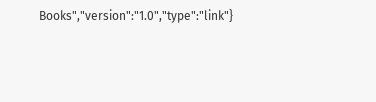Books","version":"1.0","type":"link"}